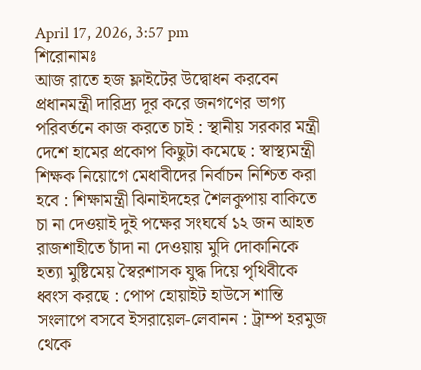April 17, 2026, 3:57 pm
শিরোনামঃ
আজ রাতে হজ ফ্লাইটের উদ্বোধন করবেন প্রধানমন্ত্রী দারিদ্র্য দূর করে জনগণের ভাগ্য পরিবর্তনে কাজ করতে চাই : স্থানীয় সরকার মন্ত্রী দেশে হামের প্রকোপ কিছুটা কমেছে : স্বাস্থ্যমন্ত্রী শিক্ষক নিয়োগে মেধাবীদের নির্বাচন নিশ্চিত করা হবে : শিক্ষামন্ত্রী ঝিনাইদহের শৈলকুপায় বাকিতে চা না দেওয়াই দুই পক্ষের সংঘর্ষে ১২ জন আহত রাজশাহীতে চাঁদা না দেওয়ায় মুদি দোকানিকে হত্যা মুষ্টিমেয় স্বৈরশাসক যুদ্ধ দিয়ে পৃথিবীকে ধ্বংস করছে : পোপ হোয়াইট হাউসে শান্তি সংলাপে বসবে ইসরায়েল-লেবানন : ট্রাম্প হরমুজ থেকে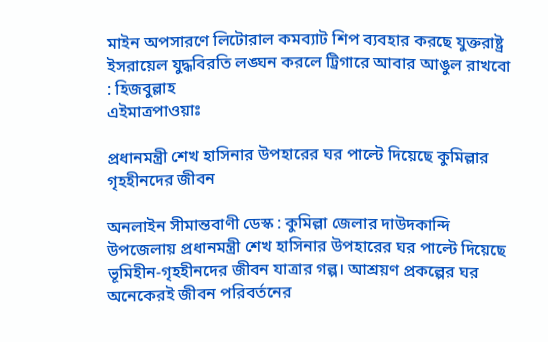মাইন অপসারণে লিটোরাল কমব্যাট শিপ ব্যবহার করছে যুক্তরাষ্ট্র ইসরায়েল যুদ্ধবিরতি লঙ্ঘন করলে ট্রিগারে আবার আঙুল রাখবো : হিজবুল্লাহ
এইমাত্রপাওয়াঃ

প্রধানমন্ত্রী শেখ হাসিনার উপহারের ঘর পাল্টে দিয়েছে কুমিল্লার গৃহহীনদের জীবন

অনলাইন সীমান্তবাণী ডেস্ক : কুমিল্লা জেলার দাউদকান্দি উপজেলায় প্রধানমন্ত্রী শেখ হাসিনার উপহারের ঘর পাল্টে দিয়েছে ভূমিহীন-গৃহহীনদের জীবন যাত্রার গল্প। আশ্রয়ণ প্রকল্পের ঘর অনেকেরই জীবন পরিবর্তনের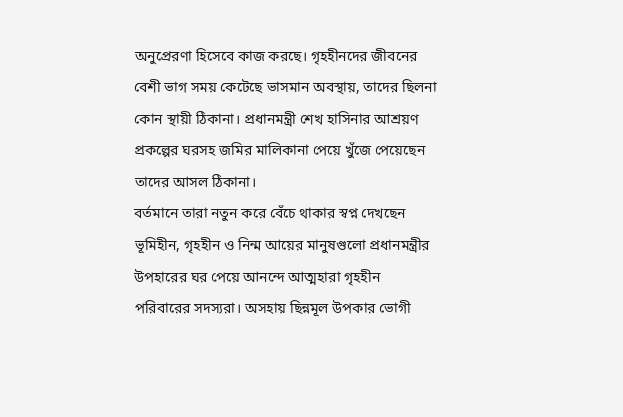অনুপ্রেরণা হিসেবে কাজ করছে। গৃহহীনদের জীবনের বেশী ভাগ সময় কেটেছে ভাসমান অবস্থায়, তাদের ছিলনা কোন স্থায়ী ঠিকানা। প্রধানমন্ত্রী শেখ হাসিনার আশ্রয়ণ প্রকল্পের ঘরসহ জমির মালিকানা পেয়ে খুঁজে পেয়েছেন তাদের আসল ঠিকানা।
বর্তমানে তারা নতুন করে বেঁচে থাকার স্বপ্ন দেখছেন ভূমিহীন, গৃহহীন ও নিন্ম আয়ের মানুষগুলো প্রধানমন্ত্রীর উপহারের ঘর পেয়ে আনন্দে আত্মহারা গৃহহীন পরিবারের সদস্যরা। অসহায় ছিন্নমূল উপকার ভোগী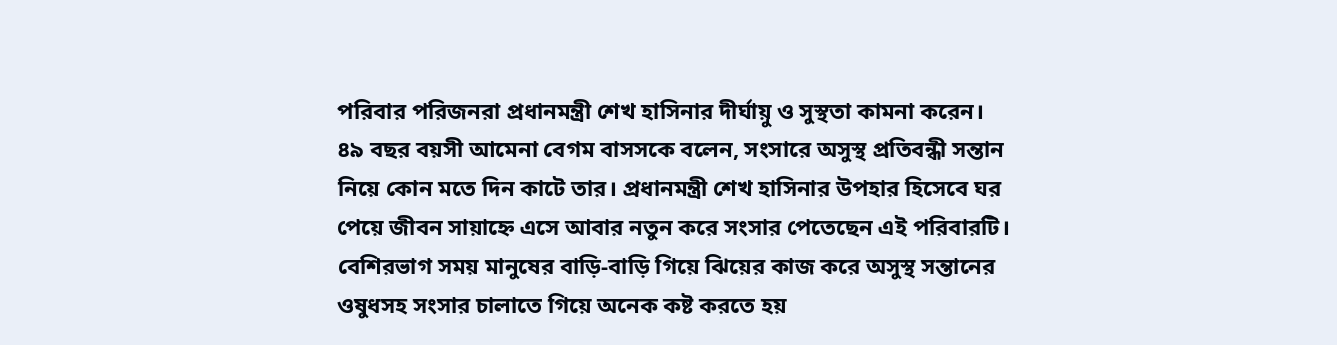পরিবার পরিজনরা প্রধানমন্ত্রী শেখ হাসিনার দীর্ঘায়ু ও সুস্থতা কামনা করেন।
৪৯ বছর বয়সী আমেনা বেগম বাসসকে বলেন, সংসারে অসুস্থ প্রতিবন্ধী সন্তান নিয়ে কোন মতে দিন কাটে তার। প্রধানমন্ত্রী শেখ হাসিনার উপহার হিসেবে ঘর পেয়ে জীবন সায়াহ্নে এসে আবার নতুন করে সংসার পেতেছেন এই পরিবারটি। বেশিরভাগ সময় মানুষের বাড়ি-বাড়ি গিয়ে ঝিয়ের কাজ করে অসুস্থ সন্তানের ওষুধসহ সংসার চালাতে গিয়ে অনেক কষ্ট করতে হয়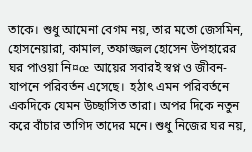তাকে। শুধু আমেনা বেগম নয়, তার মতো জেসমিন, হোসনেয়ারা, কামাল, তফাজ্জল হোসেন উপহারের ঘর পাওয়া নি¤œ আয়ের সবারই স্বপ্ন ও জীবন-যাপনে পরিবর্তন এসেছে।  হঠাৎ এমন পরিবর্তনে একদিকে যেমন উচ্ছাসিত তারা। অপর দিকে নতুন করে বাঁচার তাগিদ তাদের মনে। শুধু নিজের ঘর নয়,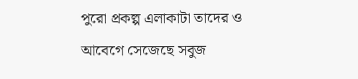পুরো প্রকল্প এলাকাটা তাদের ও আবেগে সেজেছে সবুজ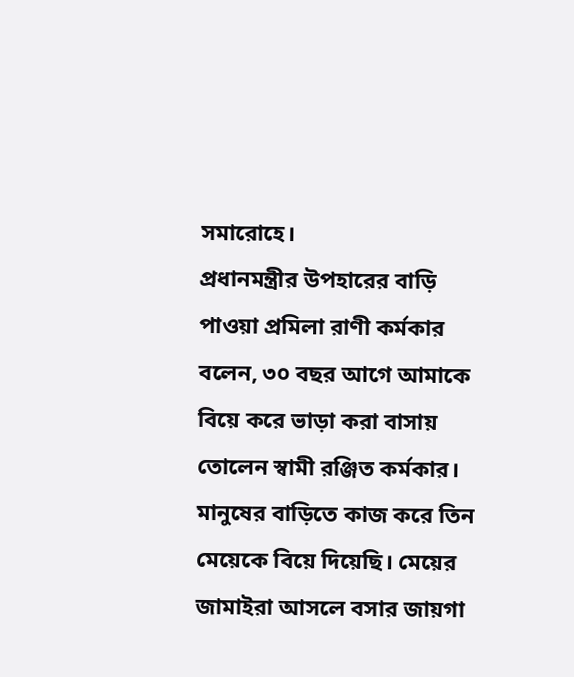সমারোহে।
প্রধানমন্ত্রীর উপহারের বাড়ি পাওয়া প্রমিলা রাণী কর্মকার বলেন, ৩০ বছর আগে আমাকে বিয়ে করে ভাড়া করা বাসায় তোলেন স্বামী রঞ্জিত কর্মকার। মানুষের বাড়িতে কাজ করে তিন মেয়েকে বিয়ে দিয়েছি। মেয়ের জামাইরা আসলে বসার জায়গা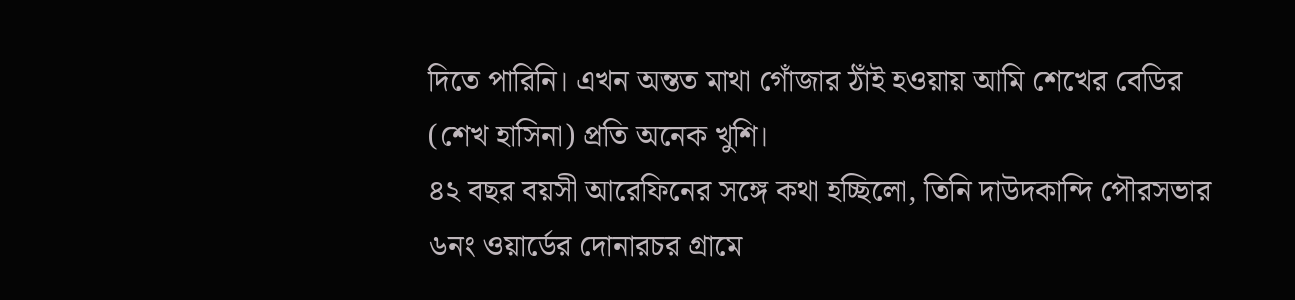দিতে পারিনি। এখন অন্তত মাথা গোঁজার ঠাঁই হওয়ায় আমি শেখের বেডির (শেখ হাসিনা) প্রতি অনেক খুশি।
৪২ বছর বয়সী আরেফিনের সঙ্গে কথা হচ্ছিলো, তিনি দাউদকান্দি পৌরসভার ৬নং ওয়ার্ডের দোনারচর গ্রামে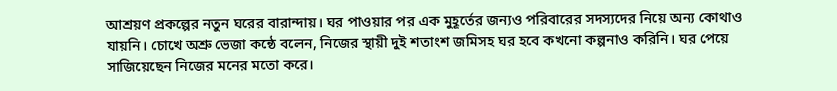আশ্রয়ণ প্রকল্পের নতুন ঘরের বারান্দায়। ঘর পাওয়ার পর এক মুহূর্তের জন্যও পরিবারের সদস্যদের নিয়ে অন্য কোথাও যায়নি। চোখে অশ্রু ভেজা কন্ঠে বলেন, নিজের স্থায়ী দুই শতাংশ জমিসহ ঘর হবে কখনো কল্পনাও করিনি। ঘর পেয়ে সাজিয়েছেন নিজের মনের মতো করে।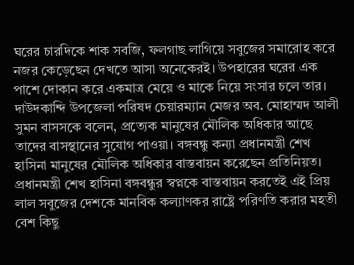ঘরের চারদিকে শাক সবজি, ফলগাছ লাগিয়ে সবুজের সমারোহ করে নজর কেড়েছেন দেখতে আসা অনেকেরই। উপহারের ঘরের এক পাশে দোকান করে একমাত্র মেয়ে ও মাকে নিয়ে সংসার চলে তার।
দাউদকান্দি উপজেলা পরিষদ চেয়ারম্যান মেজর অব. মোহাম্মদ আলী সুমন বাসসকে বলেন, প্রত্যেক মানুষের মৌলিক অধিকার আছে তাদের বাসস্থানের সুযোগ পাওয়া। বঙ্গবন্ধু কন্যা প্রধানমন্ত্রী শেখ হাসিনা মানুষের মৌলিক অধিকার বাস্তবায়ন করেছেন প্রতিনিয়ত। প্রধানমন্ত্রী শেখ হাসিনা বঙ্গবন্ধুর স্বপ্নকে বাস্তবায়ন করতেই এই প্রিয় লাল সবুজের দেশকে মানবিক কল্যাণকর রাষ্ট্রে পরিণতি করার মহতী বেশ কিছু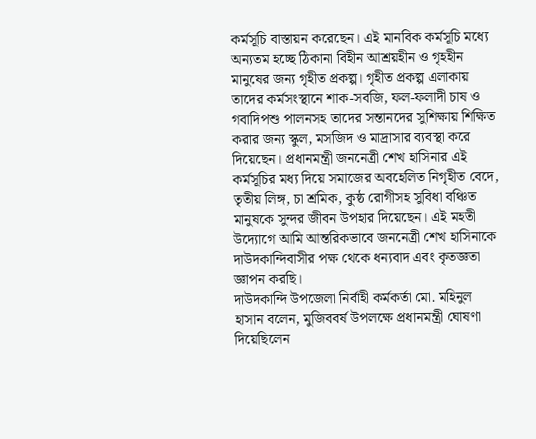কর্মসূচি বাস্তায়ন করেছেন। এই মানবিক কর্মসূচি মধ্যে অন্যতম হচ্ছে ঠিকানা বিহীন আশ্রয়হীন ও গৃহহীন মানুষের জন্য গৃহীত প্রকল্প। গৃহীত প্রকল্প এলাকায় তাদের কর্মসংস্থানে শাক-সবজি, ফল-ফলাদী চাষ ও গবাদিপশু পালনসহ তাদের সন্তানদের সুশিক্ষায় শিক্ষিত করার জন্য স্কুল, মসজিদ ও মাদ্রাসার ব্যবস্থা করে দিয়েছেন। প্রধানমন্ত্রী জননেত্রী শেখ হাসিনার এই কর্মসূচির মধ্য দিয়ে সমাজের অবহেলিত নিগৃহীত বেদে, তৃতীয় লিঙ্গ, চা শ্রমিক, কুষ্ঠ রোগীসহ সুবিধা বঞ্চিত মানুষকে সুন্দর জীবন উপহার দিয়েছেন। এই মহতী উদ্যোগে আমি আন্তরিকভাবে জননেত্রী শেখ হাসিনাকে দাউদকান্দিবাসীর পক্ষ থেকে ধন্যবাদ এবং কৃতজ্ঞতা জ্ঞাপন করছি।
দাউদকান্দি উপজেলা নির্বাহী কর্মকর্তা মো. মহিনুল হাসান বলেন, মুজিববর্ষ উপলক্ষে প্রধানমন্ত্রী ঘোষণা দিয়েছিলেন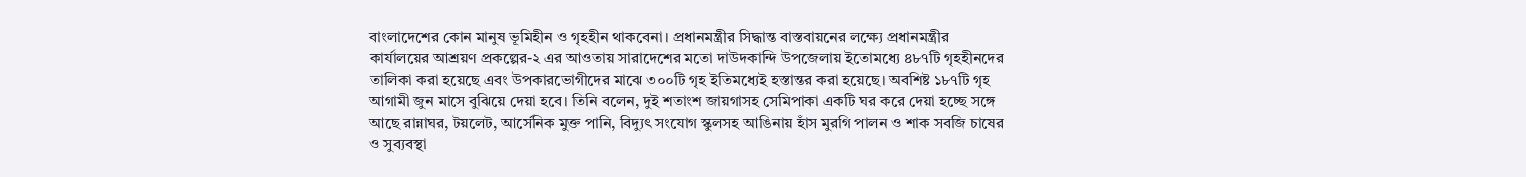বাংলাদেশের কোন মানুষ ভূমিহীন ও গৃহহীন থাকবেনা। প্রধানমন্ত্রীর সিদ্ধান্ত বাস্তবায়নের লক্ষ্যে প্রধানমন্ত্রীর কার্যালয়ের আশ্রয়ণ প্রকল্পের-২ এর আওতায় সারাদেশের মতো দাউদকান্দি উপজেলায় ইতোমধ্যে ৪৮৭টি গৃহহীনদের তালিকা করা হয়েছে এবং উপকারভোগীদের মাঝে ৩০০টি গৃহ ইতিমধ্যেই হস্তান্তর করা হয়েছে। অবশিষ্ট ১৮৭টি গৃহ আগামী জুন মাসে বুঝিয়ে দেয়া হবে। তিনি বলেন, দুই শতাংশ জায়গাসহ সেমিপাকা একটি ঘর করে দেয়া হচ্ছে সঙ্গে আছে রান্নাঘর, টয়লেট, আর্সেনিক মুক্ত পানি, বিদ্যুৎ সংযোগ স্কুলসহ আঙিনায় হাঁস মুরগি পালন ও শাক সবজি চাষের ও সুব্যবস্থা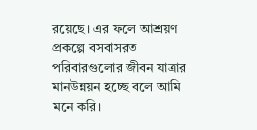রয়েছে। এর ফলে আশ্রয়ণ প্রকল্পে বসবাসরত পরিবারগুলোর জীবন যাত্রার মানউন্নয়ন হচ্ছে বলে আমি মনে করি।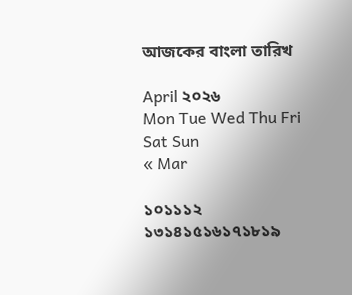আজকের বাংলা তারিখ

April ২০২৬
Mon Tue Wed Thu Fri Sat Sun
« Mar

১০১১১২
১৩১৪১৫১৬১৭১৮১৯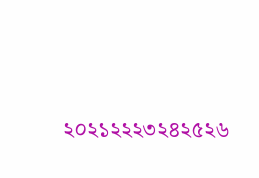২০২১২২২৩২৪২৫২৬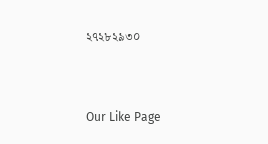২৭২৮২৯৩০


Our Like Page